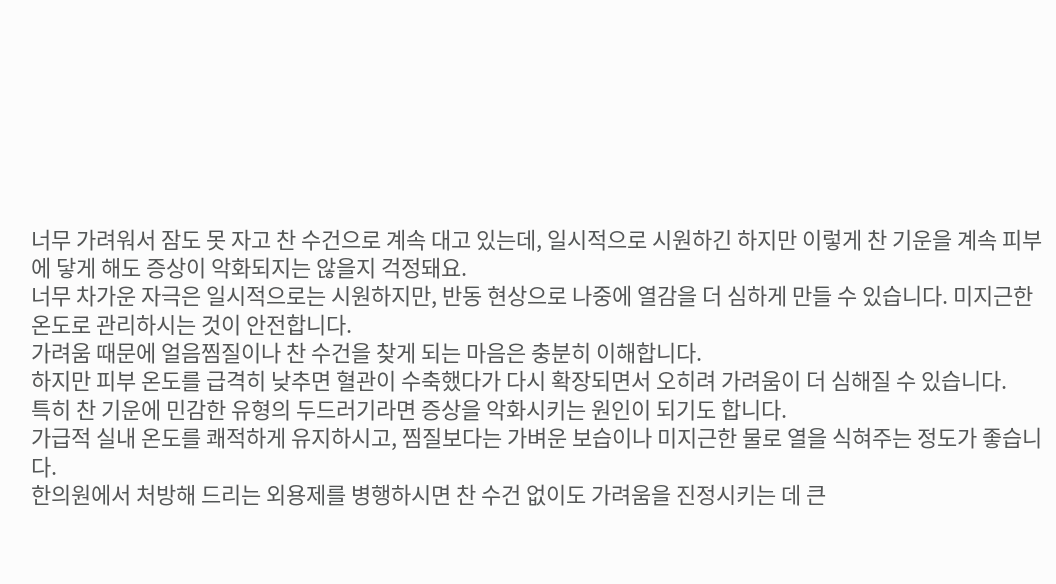너무 가려워서 잠도 못 자고 찬 수건으로 계속 대고 있는데, 일시적으로 시원하긴 하지만 이렇게 찬 기운을 계속 피부에 닿게 해도 증상이 악화되지는 않을지 걱정돼요.
너무 차가운 자극은 일시적으로는 시원하지만, 반동 현상으로 나중에 열감을 더 심하게 만들 수 있습니다. 미지근한 온도로 관리하시는 것이 안전합니다.
가려움 때문에 얼음찜질이나 찬 수건을 찾게 되는 마음은 충분히 이해합니다.
하지만 피부 온도를 급격히 낮추면 혈관이 수축했다가 다시 확장되면서 오히려 가려움이 더 심해질 수 있습니다.
특히 찬 기운에 민감한 유형의 두드러기라면 증상을 악화시키는 원인이 되기도 합니다.
가급적 실내 온도를 쾌적하게 유지하시고, 찜질보다는 가벼운 보습이나 미지근한 물로 열을 식혀주는 정도가 좋습니다.
한의원에서 처방해 드리는 외용제를 병행하시면 찬 수건 없이도 가려움을 진정시키는 데 큰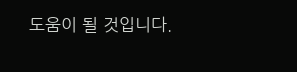도움이 될 것입니다.